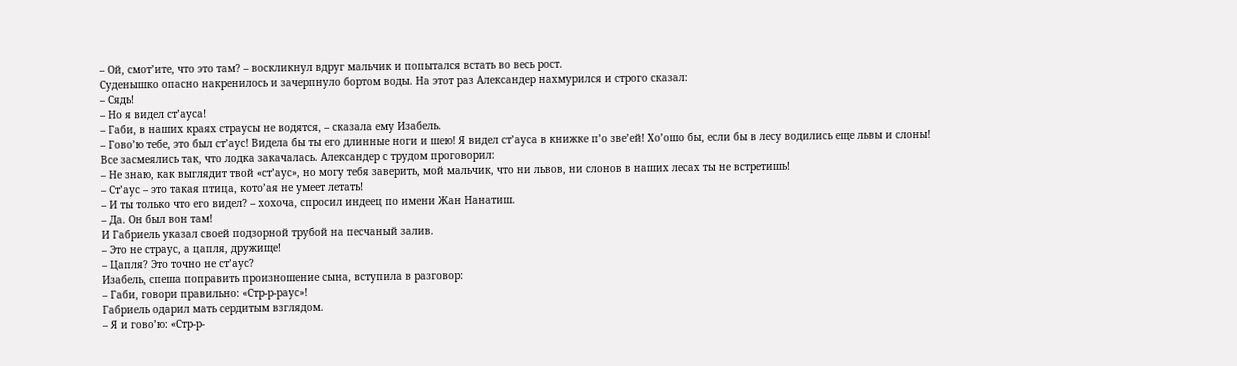– Ой, смот’ите, что это там? – воскликнул вдруг мальчик и попытался встать во весь рост.
Суденышко опасно накренилось и зачерпнуло бортом воды. На этот раз Александер нахмурился и строго сказал:
– Сядь!
– Но я видел ст’ауса!
– Габи, в наших краях страусы не водятся, – сказала ему Изабель.
– Гово’ю тебе, это был ст’аус! Видела бы ты его длинные ноги и шею! Я видел ст’ауса в книжке п’о зве’ей! Хо’ошо бы, если бы в лесу водились еще львы и слоны!
Все засмеялись так, что лодка закачалась. Александер с трудом проговорил:
– Не знаю, как выглядит твой «ст’аус», но могу тебя заверить, мой мальчик, что ни львов, ни слонов в наших лесах ты не встретишь!
– Ст’аус – это такая птица, кото’ая не умеет летать!
– И ты только что его видел? – хохоча, спросил индеец по имени Жан Нанатиш.
– Да. Он был вон там!
И Габриель указал своей подзорной трубой на песчаный залив.
– Это не страус, а цапля, дружище!
– Цапля? Это точно не ст’аус?
Изабель, спеша поправить произношение сына, вступила в разговор:
– Габи, говори правильно: «Стр-р-раус»!
Габриель одарил мать сердитым взглядом.
– Я и гово’ю: «Стр-р-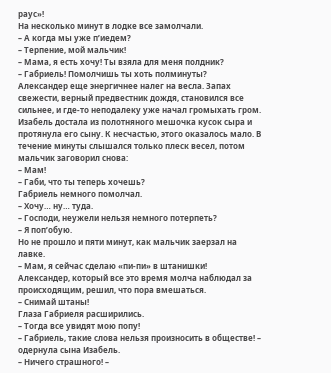раус»!
На несколько минут в лодке все замолчали.
– А когда мы уже п’иедем?
– Терпение, мой мальчик!
– Мама, я есть хочу! Ты взяла для меня полдник?
– Габриель! Помолчишь ты хоть полминуты?
Александер еще энергичнее налег на весла. Запах свежести, верный предвестник дождя, становился все сильнее, и где-то неподалеку уже начал громыхать гром. Изабель достала из полотняного мешочка кусок сыра и протянула его сыну. К несчастью, этого оказалось мало. В течение минуты слышался только плеск весел, потом мальчик заговорил снова:
– Мам!
– Габи, что ты теперь хочешь?
Габриель немного помолчал.
– Хочу… ну… туда.
– Господи, неужели нельзя немного потерпеть?
– Я поп’обую.
Но не прошло и пяти минут, как мальчик заерзал на лавке.
– Мам, я сейчас сделаю «пи-пи» в штанишки!
Александер, который все это время молча наблюдал за происходящим, решил, что пора вмешаться.
– Снимай штаны!
Глаза Габриеля расширились.
– Тогда все увидят мою попу!
– Габриель, такие слова нельзя произносить в обществе! – одернула сына Изабель.
– Ничего страшного! –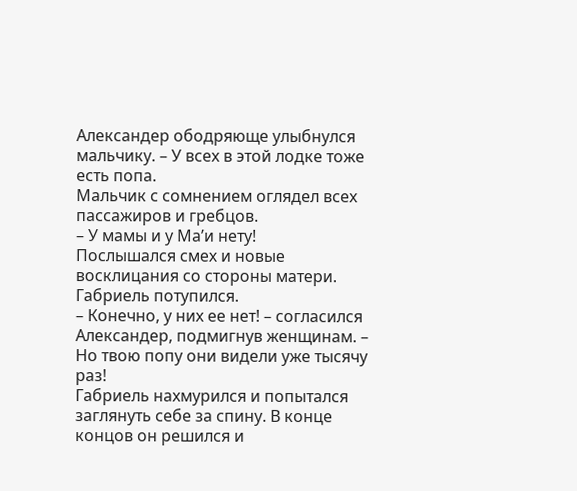Александер ободряюще улыбнулся мальчику. – У всех в этой лодке тоже есть попа.
Мальчик с сомнением оглядел всех пассажиров и гребцов.
– У мамы и у Ма’и нету!
Послышался смех и новые восклицания со стороны матери. Габриель потупился.
– Конечно, у них ее нет! – согласился Александер, подмигнув женщинам. – Но твою попу они видели уже тысячу раз!
Габриель нахмурился и попытался заглянуть себе за спину. В конце концов он решился и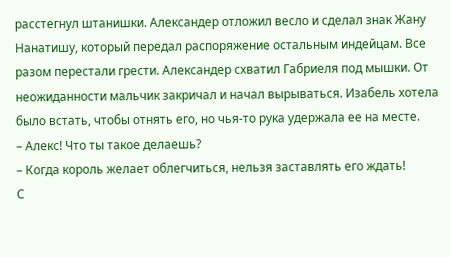расстегнул штанишки. Александер отложил весло и сделал знак Жану Нанатишу, который передал распоряжение остальным индейцам. Все разом перестали грести. Александер схватил Габриеля под мышки. От неожиданности мальчик закричал и начал вырываться. Изабель хотела было встать, чтобы отнять его, но чья-то рука удержала ее на месте.
– Алекс! Что ты такое делаешь?
– Когда король желает облегчиться, нельзя заставлять его ждать!
С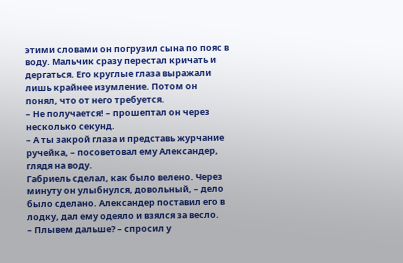этими словами он погрузил сына по пояс в воду. Мальчик сразу перестал кричать и дергаться. Его круглые глаза выражали лишь крайнее изумление. Потом он понял, что от него требуется.
– Не получается! – прошептал он через несколько секунд.
– А ты закрой глаза и представь журчание ручейка, – посоветовал ему Александер, глядя на воду.
Габриель сделал, как было велено. Через минуту он улыбнулся, довольный, – дело было сделано. Александер поставил его в лодку, дал ему одеяло и взялся за весло.
– Плывем дальше? – спросил у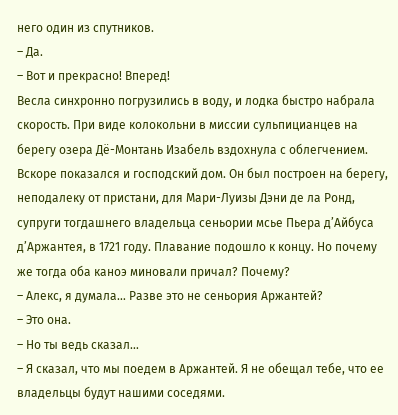него один из спутников.
– Да.
– Вот и прекрасно! Вперед!
Весла синхронно погрузились в воду, и лодка быстро набрала скорость. При виде колокольни в миссии сульпицианцев на берегу озера Дё-Монтань Изабель вздохнула с облегчением. Вскоре показался и господский дом. Он был построен на берегу, неподалеку от пристани, для Мари-Луизы Дэни де ла Ронд, супруги тогдашнего владельца сеньории мсье Пьера д’Айбуса д’Аржантея, в 1721 году. Плавание подошло к концу. Но почему же тогда оба каноэ миновали причал? Почему?
– Алекс, я думала… Разве это не сеньория Аржантей?
– Это она.
– Но ты ведь сказал…
– Я сказал, что мы поедем в Аржантей. Я не обещал тебе, что ее владельцы будут нашими соседями.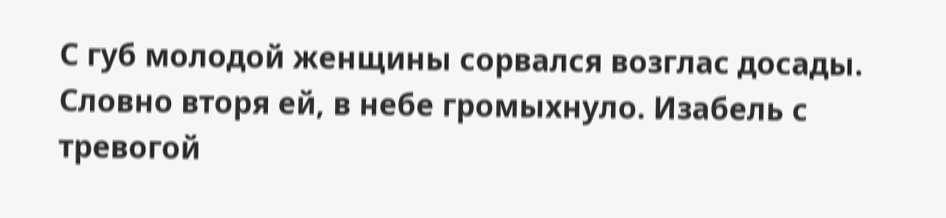С губ молодой женщины сорвался возглас досады. Словно вторя ей, в небе громыхнуло. Изабель с тревогой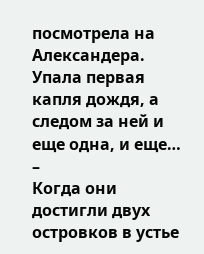посмотрела на Александера. Упала первая капля дождя, а следом за ней и еще одна, и еще…
–
Когда они достигли двух островков в устье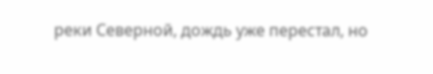реки Северной, дождь уже перестал, но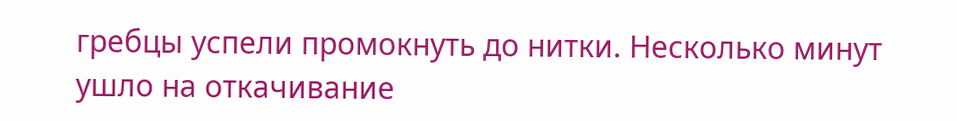гребцы успели промокнуть до нитки. Несколько минут ушло на откачивание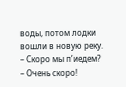воды, потом лодки вошли в новую реку.
– Скоро мы п’иедем?
– Очень скоро!